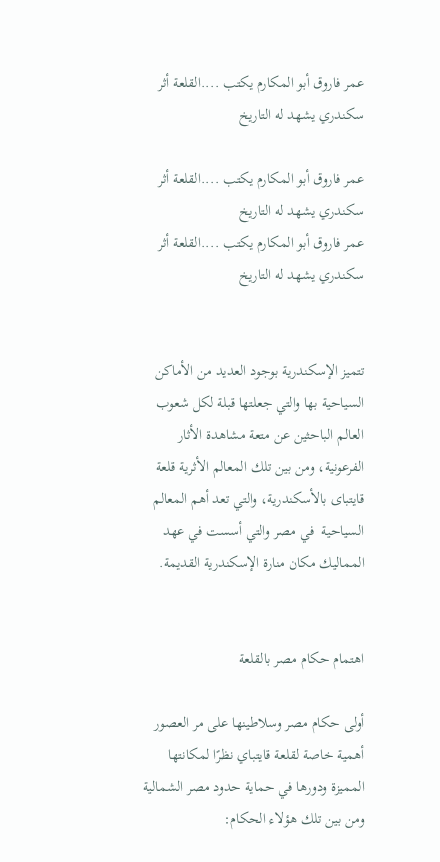عمر فاروق أبو المكارم يكتب ....القلعة أثر سكندري يشهد له التاريخ

عمر فاروق أبو المكارم يكتب ....القلعة أثر سكندري يشهد له التاريخ
عمر فاروق أبو المكارم يكتب ....القلعة أثر سكندري يشهد له التاريخ


تتميز الإسكندرية بوجود العديد من الأماكن السياحية بها والتي جعلتها قبلة لكل شعوب العالم الباحثين عن متعة مشاهدة الأثار الفرعونية، ومن بين تلك المعالم الأثرية قلعة قايتباى بالأسكندرية، والتي تعد أهم المعالم السياحية  في مصر والتي أسست في عهد المماليك مكان منارة الإسكندرية القديمة.


اهتمام حكام مصر بالقلعة

أولى حكام مصر وسلاطينها على مر العصور أهمية خاصة لقلعة قايتباي نظرًا لمكانتها المميزة ودورها في حماية حدود مصر الشمالية ومن بين تلك هؤلاء الحكام: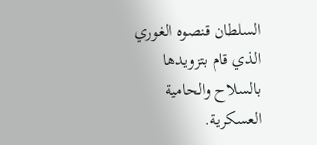السلطان قنصوه الغوري الذي قام بتزويدها بالسلاح والحامية العسكرية.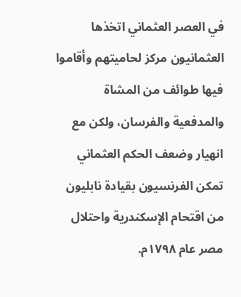في العصر العثماني اتخذها العثمانيون مركز لحاميتهم وأقاموا فيها طوائف من المشاة والمدفعية والفرسان، ولكن مع انهيار وضعف الحكم العثماني تمكن الفرنسيون بقيادة نابليون من اقتحام الإسكندرية واحتلال مصر عام ١٧٩٨م.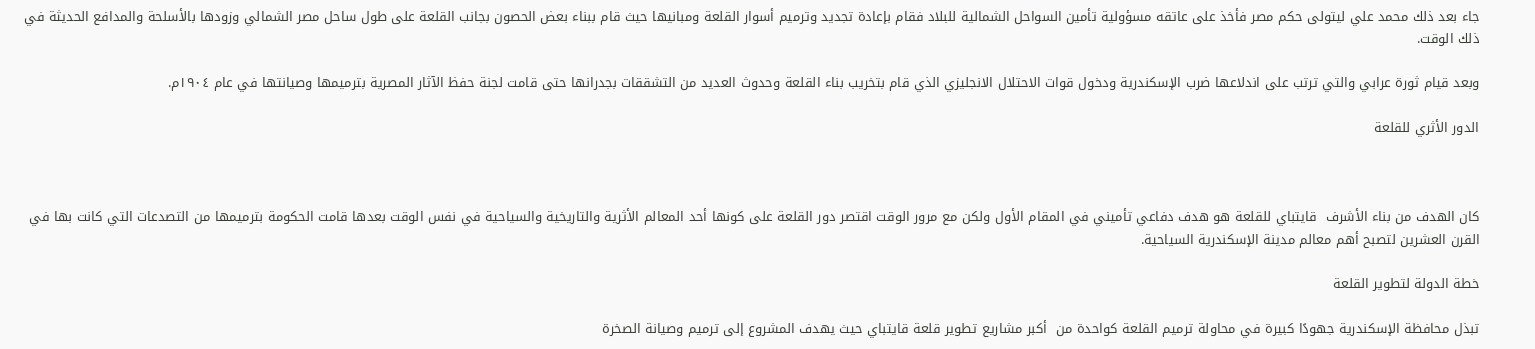جاء بعد ذلك محمد علي ليتولى حكم مصر فأخذ على عاتقه مسؤولية تأمين السواحل الشمالية للبلاد فقام بإعادة تجديد وترميم أسوار القلعة ومبانيها حيث قام ببناء بعض الحصون بجانب القلعة على طول ساحل مصر الشمالي وزودها بالأسلحة والمدافع الحديثة في ذلك الوقت.

وبعد قيام ثورة عرابي والتي ترتب على اندلاعها ضرب الإسكندرية ودخول قوات الاحتلال الانجليزي الذي قام بتخريب بناء القلعة وحدوث العديد من التشققات بجدرانها حتى قامت لجنة حفظ الآثار المصرية بترميمها وصيانتها في عام ١٩٠٤م.

الدور الأثري للقلعة



كان الهدف من بناء الأشرف  قايتباي للقلعة هو هدف دفاعي تأميني في المقام الأول ولكن مع مرور الوقت اقتصر دور القلعة على كونها أحد المعالم الأثرية والتاريخية والسياحية في نفس الوقت بعدها قامت الحكومة بترميمها من التصدعات التي كانت بها في القرن العشرين لتصبح أهم معالم مدينة الإسكندرية السياحية.

خطة الدولة لتطوير القلعة

تبذل محافظة الإسكندرية جهودًا كبيرة في محاولة ترميم القلعة كواحدة من  أكبر مشاريع تطوير قلعة قايتباي حيث يهدف المشروع إلى ترميم وصيانة الصخرة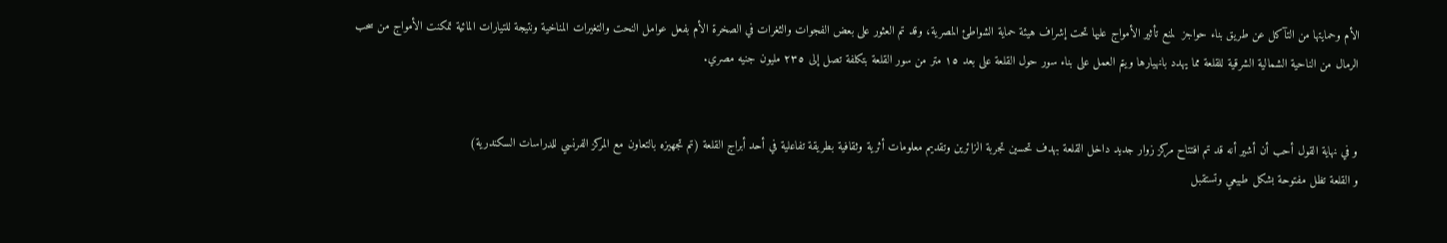الأم وحمايتها من التآكل عن طريق بناء حواجز  لمنع تأثير الأمواج عليها تحت إشراف هيئة حماية الشواطئ المصرية، وقد تم العثور على بعض الفجوات والثغرات في الصخرة الأم بفعل عوامل النحت والتغيرات المناخية ونتيجة للتيارات المائية تمكنت الأمواج من سحب الرمال من الناحية الشمالية الشرقية للقلعة مما يهدد بانهيارها ويتم العمل على بناء سور حول القلعة على بعد ١٥ متر من سور القلعة بتكلفة تصل إلى ٢٣٥ مليون جنيه مصري.


و في نهاية القول أحب أن أشير أنه قد تم افتتاح مركز زوار جديد داخل القلعة بهدف تحسين تجربة الزائرين وتقديم معلومات أثرية وثقافية بطريقة تفاعلية في أحد أبراج القلعة (تم تجهيزه بالتعاون مع المركز الفرنسي للدراسات السكندرية)
و القلعة تظل مفتوحة بشكل طبيعي وتستقبل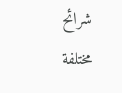شرائح مختلفة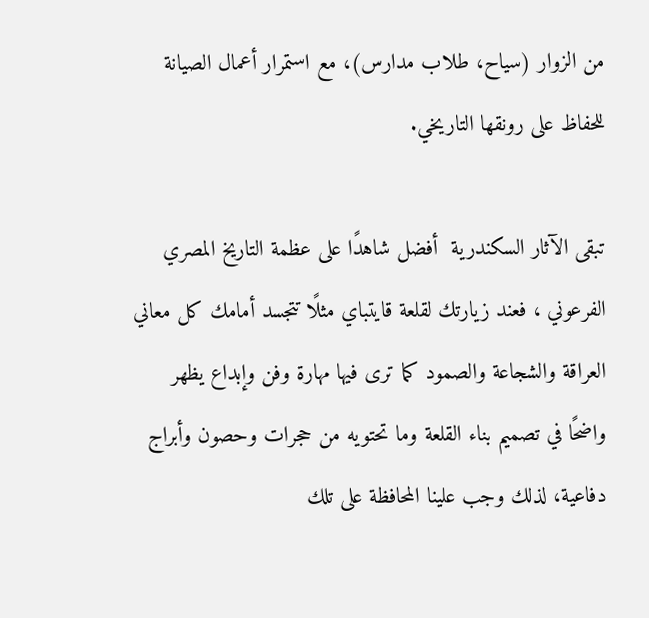من الزوار (سياح، طلاب مدارس)، مع استمرار أعمال الصيانة للحفاظ على رونقها التاريخي.

تبقى الآثار السكندرية  أفضل شاهدًا على عظمة التاريخ المصري الفرعوني ، فعند زيارتك لقلعة قايتباي مثلًا تتجسد أمامك كل معاني العراقة والشجاعة والصمود كما ترى فيها مهارة وفن وإبداع يظهر واضحًا في تصميم بناء القلعة وما تحتويه من حجرات وحصون وأبراج دفاعية، لذلك وجب علينا المحافظة على تلك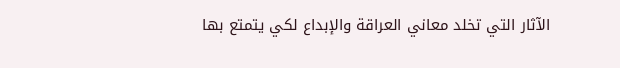الآثار التي تخلد معاني العراقة والإبداع لكي يتمتع بها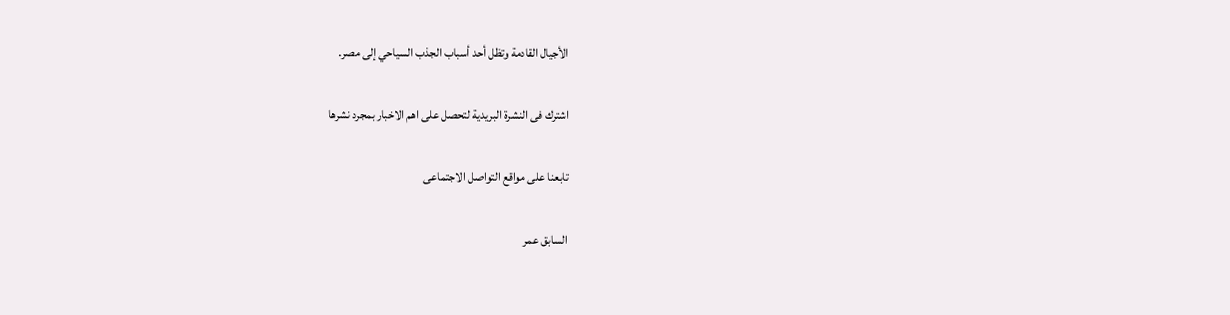الأجيال القادمة وتظل أحد أسباب الجذب السياحي إلى مصر.

اشترك فى النشرة البريدية لتحصل على اهم الاخبار بمجرد نشرها

تابعنا على مواقع التواصل الاجتماعى

السابق عمر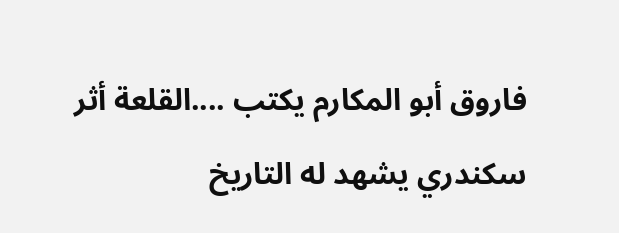فاروق أبو المكارم يكتب ....القلعة أثر سكندري يشهد له التاريخ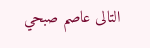التالى عاصم صبحي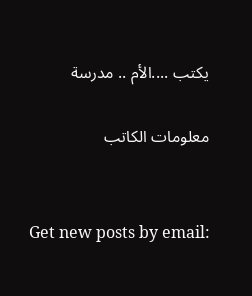يكتب ....الأم .. مدرسة

معلومات الكاتب


Get new posts by email: